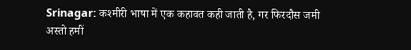Srinagar: कश्मीरी भाषा में एक कहावत कही जाती है, गर फिरदौस जमी अस्तो हमीं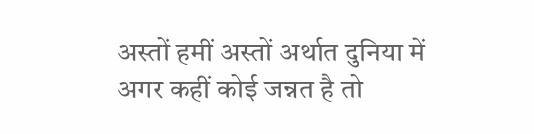अस्तों हमीं अस्तों अर्थात दुनिया में अगर कहीं कोई जन्नत है तो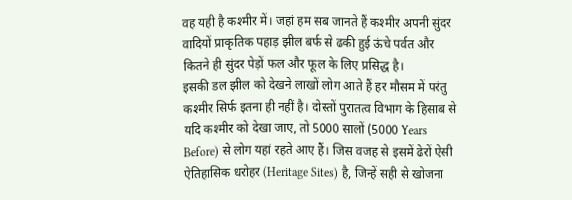वह यही है कश्मीर में। जहां हम सब जानते हैं कश्मीर अपनी सुंदर वादियों प्राकृतिक पहाड़ झील बर्फ से ढकी हुई ऊंचे पर्वत और कितने ही सुंदर पेड़ों फल और फूल के लिए प्रसिद्ध है।
इसकी डल झील को देखने लाखों लोग आते हैं हर मौसम में परंतु कश्मीर सिर्फ इतना ही नहीं है। दोस्तों पुरातत्व विभाग के हिसाब से यदि कश्मीर को देखा जाए, तो 5000 सालों (5000 Years Before) से लोग यहां रहते आए हैं। जिस वजह से इसमें ढेरों ऐसी ऐतिहासिक धरोहर (Heritage Sites) है, जिन्हें सही से खोजना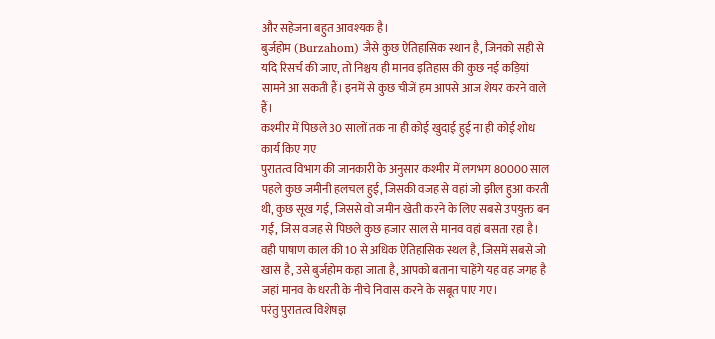और सहेजना बहुत आवश्यक है।
बुर्जहोम (Burzahom) जैसे कुछ ऐतिहासिक स्थान है, जिनको सही से यदि रिसर्च की जाए, तो निश्चय ही मानव इतिहास की कुछ नई कड़ियां सामने आ सकती हैं। इनमें से कुछ चीजें हम आपसे आज शेयर करने वाले हैं।
कश्मीर में पिछले 30 सालों तक ना ही कोई खुदाई हुई ना ही कोई शोध कार्य किए गए
पुरातत्व विभाग की जानकारी के अनुसार कश्मीर में लगभग 80000 साल पहले कुछ जमीनी हलचल हुई, जिसकी वजह से वहां जो झील हुआ करती थी, कुछ सूख गई, जिससे वो जमीन खेती करने के लिए सबसे उपयुक्त बन गईं, जिस वजह से पिछले कुछ हजार साल से मानव वहां बसता रहा है।
वही पाषाण काल की 10 से अधिक ऐतिहासिक स्थल है, जिसमें सबसे जो खास है, उसे बुर्जहोम कहा जाता है, आपको बताना चाहेंगे यह वह जगह है जहां मानव के धरती के नीचे निवास करने के सबूत पाए गए।
परंतु पुरातत्व विशेषज्ञ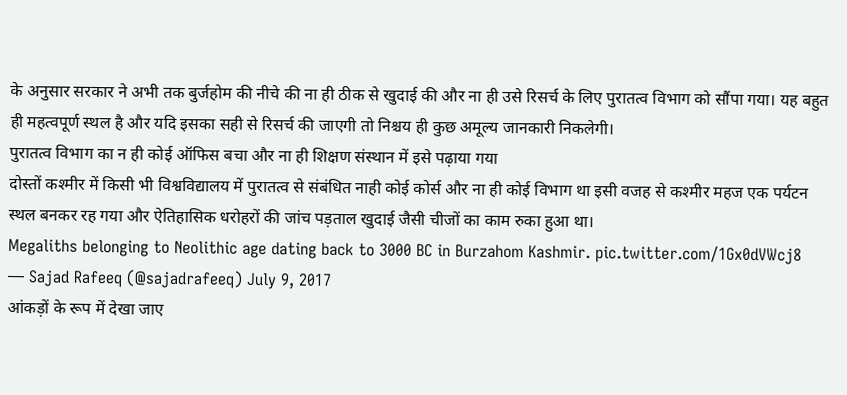के अनुसार सरकार ने अभी तक बुर्जहोम की नीचे की ना ही ठीक से खुदाई की और ना ही उसे रिसर्च के लिए पुरातत्व विभाग को सौंपा गया। यह बहुत ही महत्वपूर्ण स्थल है और यदि इसका सही से रिसर्च की जाएगी तो निश्चय ही कुछ अमूल्य जानकारी निकलेगी।
पुरातत्व विभाग का न ही कोई ऑफिस बचा और ना ही शिक्षण संस्थान में इसे पढ़ाया गया
दोस्तों कश्मीर में किसी भी विश्वविद्यालय में पुरातत्व से संबंधित नाही कोई कोर्स और ना ही कोई विभाग था इसी वजह से कश्मीर महज एक पर्यटन स्थल बनकर रह गया और ऐतिहासिक धरोहरों की जांच पड़ताल खुदाई जैसी चीजों का काम रुका हुआ था।
Megaliths belonging to Neolithic age dating back to 3000 BC in Burzahom Kashmir. pic.twitter.com/1Gx0dVWcj8
— Sajad Rafeeq (@sajadrafeeq) July 9, 2017
आंकड़ों के रूप में देखा जाए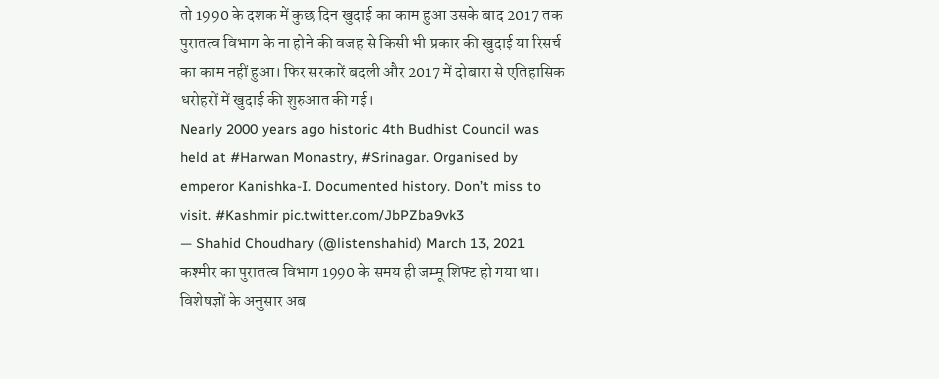तो 1990 के दशक में कुछ दिन खुदाई का काम हुआ उसके बाद 2017 तक पुरातत्व विभाग के ना होने की वजह से किसी भी प्रकार की खुदाई या रिसर्च का काम नहीं हुआ। फिर सरकारें बदली और 2017 में दोबारा से एतिहासिक धरोहरों में खुदाई की शुरुआत की गई।
Nearly 2000 years ago historic 4th Budhist Council was held at #Harwan Monastry, #Srinagar. Organised by emperor Kanishka-I. Documented history. Don’t miss to visit. #Kashmir pic.twitter.com/JbPZba9vk3
— Shahid Choudhary (@listenshahid) March 13, 2021
कश्मीर का पुरातत्व विभाग 1990 के समय ही जम्मू शिफ्ट हो गया था। विशेषज्ञों के अनुसार अब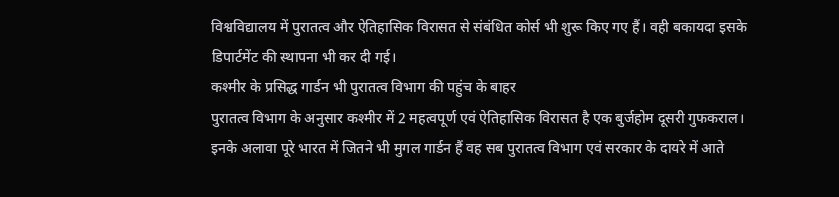विश्वविद्यालय में पुरातत्व और ऐतिहासिक विरासत से संबंधित कोर्स भी शुरू किए गए हैं। वही बकायदा इसके डिपार्टमेंट की स्थापना भी कर दी गई।
कश्मीर के प्रसिद्ध गार्डन भी पुरातत्व विभाग की पहुंच के बाहर
पुरातत्व विभाग के अनुसार कश्मीर में 2 महत्वपूर्ण एवं ऐतिहासिक विरासत है एक बुर्जहोम दूसरी गुफकराल। इनके अलावा पूरे भारत में जितने भी मुगल गार्डन हैं वह सब पुरातत्व विभाग एवं सरकार के दायरे में आते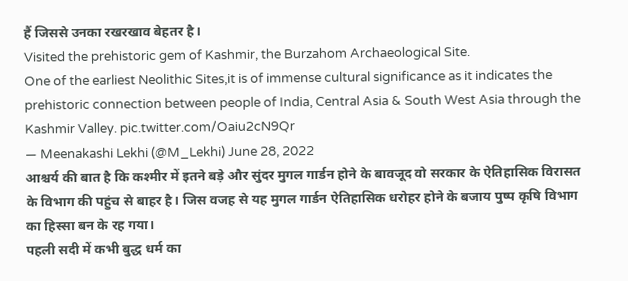हैं जिससे उनका रखरखाव बेहतर है।
Visited the prehistoric gem of Kashmir, the Burzahom Archaeological Site.
One of the earliest Neolithic Sites,it is of immense cultural significance as it indicates the prehistoric connection between people of India, Central Asia & South West Asia through the Kashmir Valley. pic.twitter.com/Oaiu2cN9Qr
— Meenakashi Lekhi (@M_Lekhi) June 28, 2022
आश्चर्य की बात है कि कश्मीर में इतने बड़े और सुंदर मुगल गार्डन होने के बावजूद वो सरकार के ऐतिहासिक विरासत के विभाग की पहुंच से बाहर है। जिस वजह से यह मुगल गार्डन ऐतिहासिक धरोहर होने के बजाय पुष्प कृषि विभाग का हिस्सा बन के रह गया।
पहली सदी में कभी बुद्ध धर्म का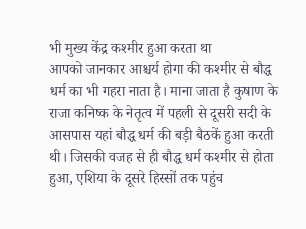भी मुख्य केंद्र कश्मीर हुआ करता था
आपको जानकार आश्चर्य होगा की कश्मीर से बौद्ध धर्म का भी गहरा नाता है। माना जाता है कुषाण के राजा कनिष्क के नेतृत्व में पहली से दूसरी सदी के आसपास यहां बौद्ध धर्म की बड़ी बैठकें हुआ करती थी। जिसकी वजह से ही बौद्ध धर्म कश्मीर से होता हुआ, एशिया के दूसरे हिस्सों तक पहुंच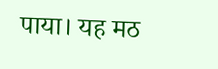पाया। यह मठ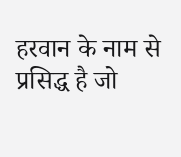हरवान के नाम से प्रसिद्ध है जो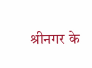श्रीनगर के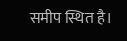समीप स्थित है।